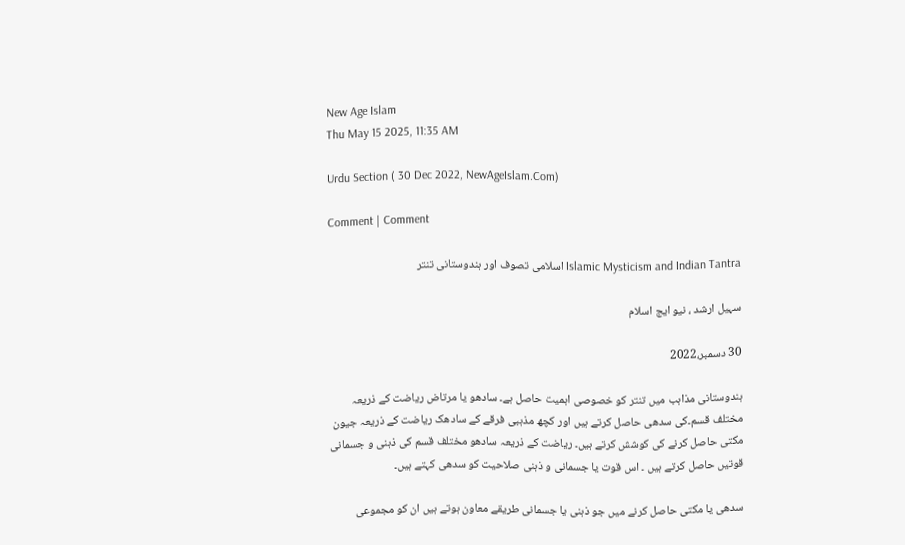New Age Islam
Thu May 15 2025, 11:35 AM

Urdu Section ( 30 Dec 2022, NewAgeIslam.Com)

Comment | Comment

Islamic Mysticism and Indian Tantra اسلامی تصوف اور ہندوستانی تنتر

سہیل ارشد ، نیو ایج اسلام

30 دسمبر،2022

ہندوستانی مذاہب میں تنتر کو خصوصی اہمیت حاصل ہے۔ سادھو یا مرتاض ریاضت کے ذریعہ مختلف قسم۔کی سدھی حاصل کرتے ہیں اور کچھ مذہبی فرقے کے سادھک ریاضت کے ذریعہ جیون مکتی حاصل کرنے کی کوشش کرتے ہیں۔ ریاضت کے ذریعہ سادھو مختلف قسم کی ذہنی و جسمانی قوتیں حاصل کرتے ہیں ۔ اس قوت یا جسمانی و ذہنی صلاحیت کو سدھی کہتے ہیں۔

سدھی یا مکتی حاصل کرنے میں جو ذہنی یا جسمانی طریقے معاون ہوتے ہیں ان کو مجموعی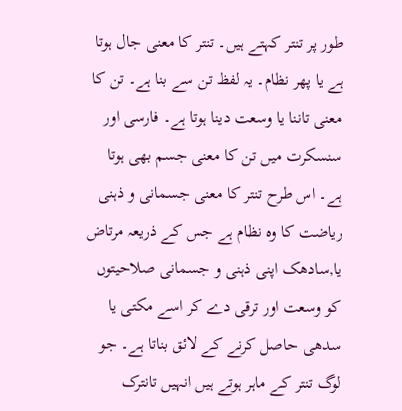طور پر تنتر کہتے ہیں۔ تنتر کا معنی جال ہوتا ہے یا پھر نظام۔ یہ لفظ تن سے بنا ہے۔ تن کا معنی تاننا یا وسعت دینا ہوتا ہے۔ فارسی اور سنسکرت میں تن کا معنی جسم بھی ہوتا ہے۔ اس طرح تنتر کا معنی جسمانی و ذہنی ریاضت کا وہ نظام ہے جس کے ذریعہ مرتاض یا,سادھک اپنی ذہنی و جسمانی صلاحیتوں کو وسعت اور ترقی دے کر اسے مکتی یا سدھی حاصل کرنے کے لائق بناتا ہے۔ جو لوگ تنتر کے ماہر ہوتے ہیں انہیں تانترک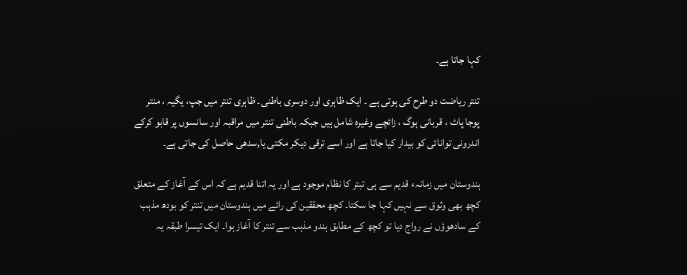کہا جاتا ہے۔

تنتر ریاضت دو طرح کی ہوتی ہے ۔ ایک ظاہری اور دوسری باطنی۔ ظاہری تنتر میں جپ، یگیہ ، منتر پوجا پاٹ ، قربانی ہوگ ، زائچے وغیرہ شامل ہیں جبکہ باطنی تنتر میں مراقبہ اور سانسوں پر قابو کرکے اندرونی توانائی کو بیدار کیا جاتا ہے اور اسے ترقی دیکر مکتی یا,سدھی حاصل کی جاتی ہے۔

ہندوستان میں زمانہء قدیم سے ہی تبتر کا نظام موجود ہے اور یہ اتنا قدیم ہے کہ اس کے آغاز کے متعلق کچھ بھی وثوق سے نہیں کہا جا سکتا۔ کچھ محققین کی رائے میں ہندوستان میں تنتر کو بودھ مذہب کے سادھوؤں نے رواج دیا تو کچھ کے مطابق ہندو مذہب سے تنتر کا آغاز ہوا۔ ایک تیسرا طبقہ یہ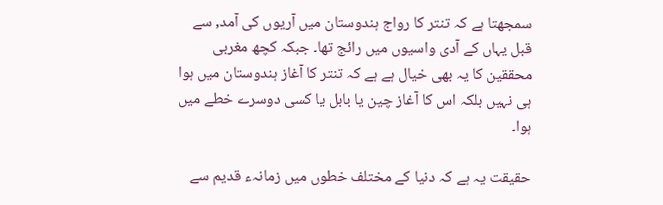سمجھتا ہے کہ تنتر کا رواج ہندوستان میں آریوں کی آمد, سے قبل یہاں کے آدی واسیوں میں رائج تھا۔ جبکہ کچھ مغربی محققین کا یہ بھی خیال ہے ہے کہ تنتر کا آغاز ہندوستان میں ہوا ہی نہیں بلکہ اس کا آغاز چین یا بابل یا کسی دوسرے خطے میں ہوا۔

حقیقت یہ ہے کہ دنیا کے مختلف خطوں میں زمانہء قدیم سے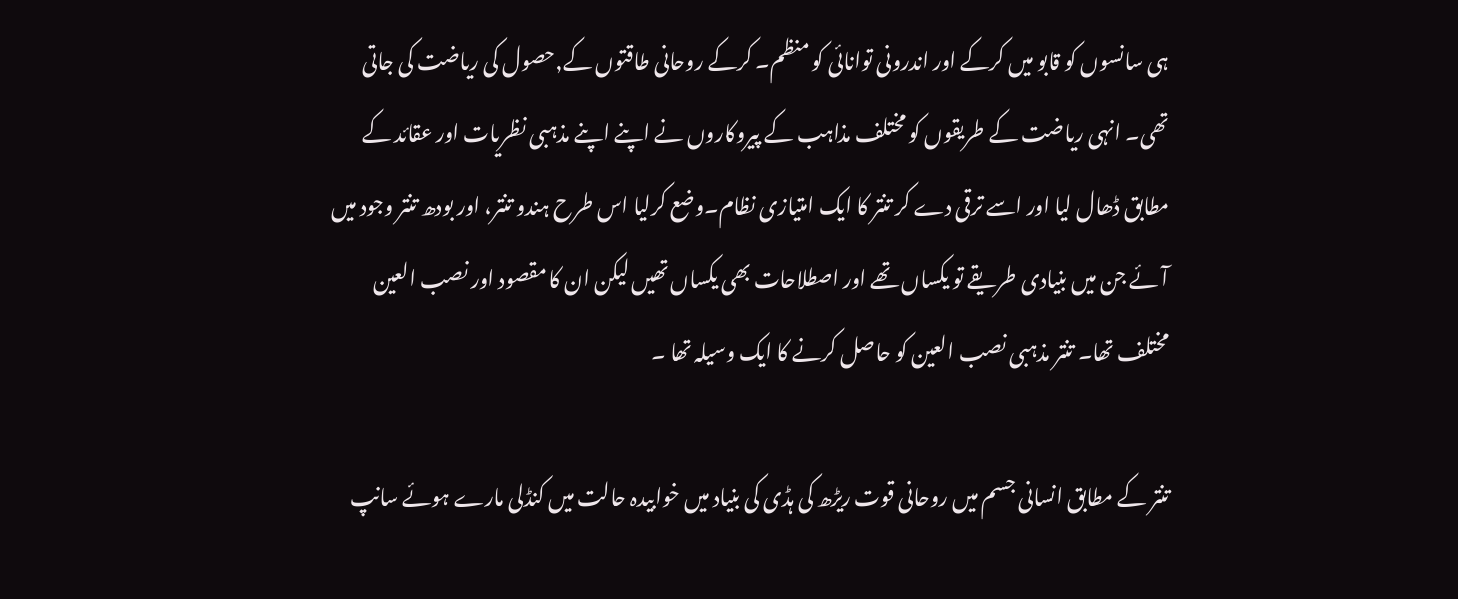ہی سانسوں کو قابو میں کرکے اور اندرونی توانائی کو منظم۔ کرکے روحانی طاقتوں کے,حصول کی ریاضت کی جاتی تھی۔ انہی ریاضت کے طریقوں کو مختلف مذاہب کے پیروکاروں نے اپنے اپنے مذہبی نظریات اور عقائد کے مطابق ڈھال لیا اور اسے ترقی دے کر تنتر کا ایک امتیازی نظام۔وضع کرلیا اس طرح ہندو تنتر، اور بودھ تنتر وجود میں آئے جن میں بنیادی طریقے تو یکساں تھے اور اصطلاحات بھی یکساں تھیں لیکن ان کا مقصود اور نصب العین مختلف تھا۔ تنتر مذہبی نصب العین کو حاصل کرنے کا ایک وسیلہ تھا ۔

تنتر کے مطابق انسانی جسم میں روحانی قوت ریڑھ کی ہڈی کی بنیاد میں خوابیدہ حالت میں کنڈلی مارے ہوئے سانپ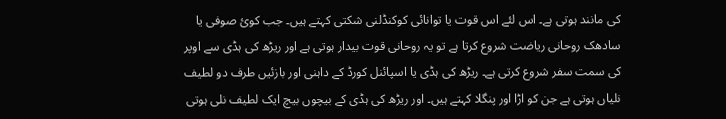کی مانند ہوتی ہے۔ اس لئے اس قوت یا توانائی کوکنڈلنی شکتی کہتے ہیں۔ جب کوئ صوفی یا سادھک روحانی ریاضت شروع کرتا ہے تو یہ روحانی قوت بیدار ہوتی ہے اور ریڑھ کی ہڈی سے اوپر کی سمت سفر شروع کرتی ہے۔ ریڑھ کی ہڈی یا اسپائنل کورڈ کے داہنی اور بازئیں طرف دو لطیف نلیاں ہوتی ہے جن کو اڑا اور پنگلا کہتے ہیں۔ اور ریڑھ کی ہڈی کے بیچوں بیچ ایک لطیف نلی ہوتی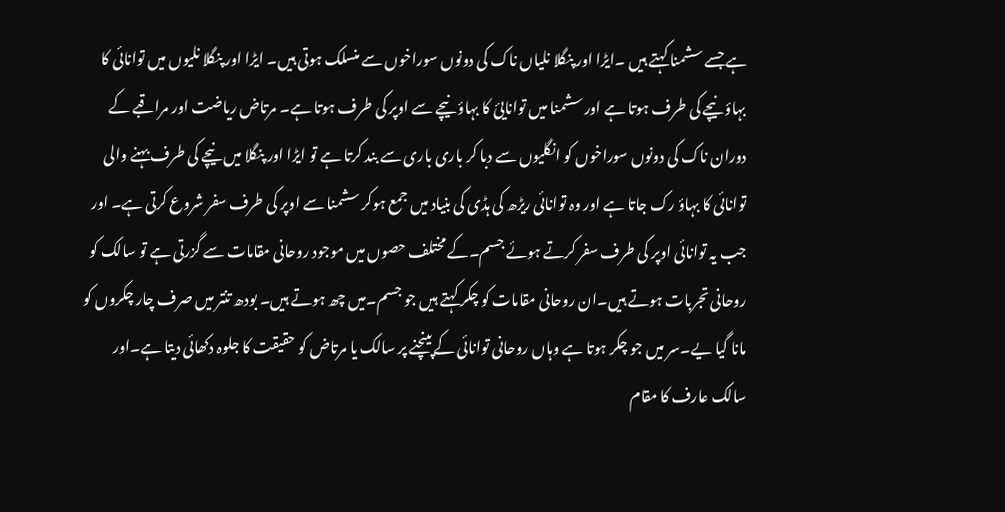ہے جسے سشمنا کہتے ہیں ۔ایڑا اور پنگلا نلیاں ناک کی دونوں سوراخوں سے منسلک ہوتی ہیں۔ ایڑا اور پنگلا نلیوں میں توانائی کا بہاؤ نیچے کی طرف ہوتا ہے اور سشمنا میں توانایئ کا بہاؤ نیچے سے اوپر کی طرف ہوتا ہے۔ مرتاض ریاضت اور مراقبے کے دوران ناک کی دونوں سوراخوں کو انگلیوں سے دبا کر باری باری سے بند کرتا ہے تو ایڑا اور پنگلا میں نیچے کی طرف بہنے والی توانائی کا بہاؤ رک جاتا ہے اور وہ توانائی ریڑھ کی ہڈی کی بنیاد میں جمع ہوکر سشمنا سے اوپر کی طرف سفر شروع کرتی ہے۔ اور جب یہ توانائی اوپر کی طرف سفر کرتے ہوئے جسم۔کے مختلف حصوں میں موجود روحانی مقامات سے گزرتی ہے تو سالک کو روحانی تجربات ہوتے ہیں۔ان روحانی مقامات کو چکر کہتے ہیں جو جسم۔میں چھ ہوتے ہیں۔ بودھ تنتر میں صرف چار چکروں کو مانا گیا یے۔سر میں جو چکر ہوتا ہے وہاں روحانی توانائی کے پینچنے پر سالک یا مرتاض کو حقیقت کا جلوہ دکھائی دیتا ہے۔اور سالک عارف کا مقام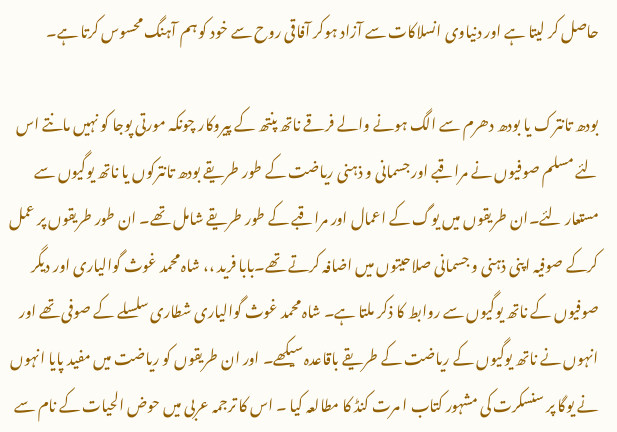حاصل کر لیتا ہے اور دنیاوی انسلاکات سے آزاد ہوکر آفاقی روح سے خود کو ہم آہنگ محسوس کرتا ہے۔

بودھ تانترک یا بودھ دھرم سے الگ ہونے والے فرقے ناتھ پنتھ کے پیروکار چونکہ مورتی پوجا کو نہیں مانتے اس لئے مسلم صوفیوں نے مراقبے اور جسمانی و ذہنی ریاضت کے طور طریقے بودھ تانترکوں یا ناتھ یوگیوں سے مستعار لئے۔ان طریقوں میں یوگ کے اعمال اور مراقبے کے طور طریقے شامل تھے۔ ان طور طریقوں پر عمل کرکے صوفیہ اپنی ذہنی و جسمانی صلاحیتوں میں اضافہ کرتے تھے۔بابا فرید ،، شاہ محمد غوث گوالیاری اور دیگر صوفیوں کے ناتھ یوگیوں سے روابط کا ذکر ملتا ہے۔ شاہ محمد غوث گوالیاری شطاری سلسلے کے صوفی تھے اور انہوں نے ناتھ یوگیوں کے ریاضت کے طریقے باقاعدہ سیکھے۔ اور ان طریقوں کو ریاضت میں مفید پایا انہوں نے یوگا پر سنسکرت کی مشہور کتاب ا مرت کنڈ کا مطالعہ کیا ۔ اس کا ترجمہ عربی میں حوض الحیات کے نام سے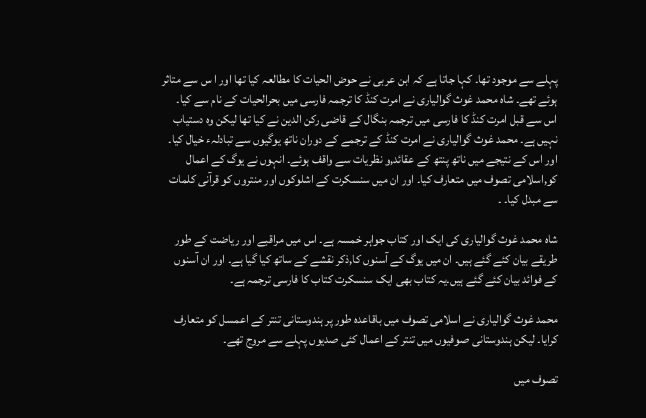پہلے سے موجود تھا۔ کہا جاتا ہے کہ ابن عربی نے حوض الحیات کا مطالعہ کیا تھا اور ا س سے متاثر ہوئے تھے۔ شاہ محمد غوث گوالیاری نے امرت کنڈ کا ترجمہ فارسی میں بحرالحیات کے نام سے کیا۔ اس سے قبل امرت کنڈ کا فارسی میں ترجمہ بنگال کے قاضی رکن الدین نے کیا تھا لیکن وہ دستیاب نہیں ہے۔ محمد غوث گوالیاری نے امرت کنڈ کے ترجمے کے دوران ناتھ یوگیوں سے تبادلہء خیال کیا۔ اور اس کے نتیجے میں ناتھ پنتھ کے عقائد,و نظریات سے واقف ہوئے۔ انہوں نے یوگ کے اعمال کو,اسلامی تصوف میں متعارف کیا۔ اور ان میں سنسکرت کے اشلوکوں اور منتروں کو قرآنی کلمات سے مبدل کیا۔ ۔

شاہ محمد غوث گوالیاری کی ایک اور کتاب جواہر خمسہ ہے۔ اس میں مراقبے اور ریاضت کے طور طریقے بیان کئے گئے ہیں۔ ان میں یوگ کے آسنوں کا,ذکر نقشے کے ساتھ کیا گیا ہے۔ اور ان آسنوں کے فوائد بیان کئے گئے ہیں۔یہ کتاب بھی ایک سنسکرت کتاب کا فارسی ترجمہ ہے۔

محمد غوث گوالیاری نے اسلامی تصوف میں باقاعدہ طور پر ہندوستانی تنتر کے اعمسل کو متعارف کرایا۔ لیکن ہندوستانی صوفیوں میں تنتر کے اعمال کئی صدیوں پہلے سے مروج تھے۔

تصوف میں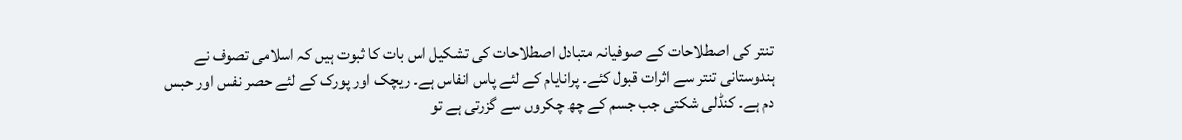تنتر کی اصطلاحات کے صوفیانہ متبادل اصطلاحات کی تشکیل اس بات کا ثبوت ہیں کہ اسلامی تصوف نے ہندوستانی تنتر سے اثرات قبول کئے۔ پرانایام کے لئے پاس انفاس ہے۔ ریچک اور پورک کے لئے حصر نفس اور حبس دم ہے۔ کنڈلی شکتی جب جسم کے چھ چکروں سے گزرتی ہے تو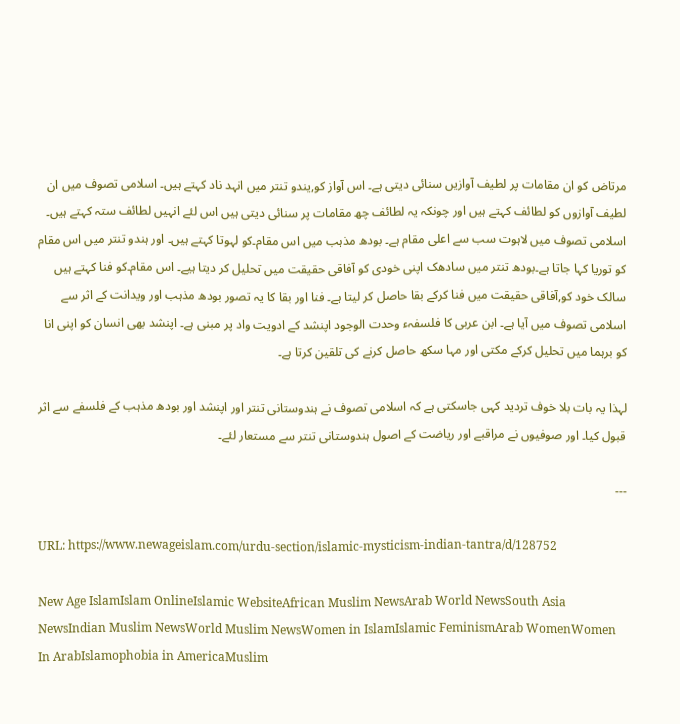مرتاض کو ان مقامات پر لطیف آوازیں سنائی دیتی ہے۔ اس آواز کو,یندو تنتر میں انہد ناد کہتے ہیں۔ اسلامی تصوف میں ان لطیف آوازوں کو لطائف کہتے ہیں اور چونکہ یہ لطائف چھ مقامات پر سنائی دیتی ہیں اس لئے انہیں لطائف ستہ کہتے ہیں۔ اسلامی تصوف میں لاہوت سب سے اعلی مقام ہے۔ بودھ مذہب میں اس مقام۔کو لہوتا کہتے ہیں۔ اور ہندو تنتر میں اس مقام کو توریا کہا جاتا ہے۔بودھ تنتر میں سادھک اپنی خودی کو آفاقی حقیقت میں تحلیل کر دیتا ہیے۔ اس مقام۔کو فنا کہتے ہیں سالک خود کو,آفاقی حقیقت میں فنا کرکے بقا حاصل کر لیتا ہے۔ فنا اور بقا کا یہ تصور بودھ مذہب اور ویدانت کے اثر سے اسلامی تصوف میں آیا ہے۔ ابن عربی کا فلسفہء وحدت الوجود اپنشد کے ادویت واد پر مبنی ہے۔ اپنشد بھی انسان کو اپنی انا کو برہما میں تحلیل کرکے مکتی اور مہا سکھ حاصل کرنے کی تلقین کرتا ہے۔

لہذا یہ بات بلا خوف تردید کہی جاسکتی ہے کہ اسلامی تصوف نے ہندوستانی تنتر اور اپنشد اور بودھ مذہب کے فلسفے سے اثر قبول کیا۔ اور صوفیوں نے مراقبے اور ریاضت کے اصول ہندوستانی تنتر سے مستعار لئے۔

---

URL: https://www.newageislam.com/urdu-section/islamic-mysticism-indian-tantra/d/128752

New Age IslamIslam OnlineIslamic WebsiteAfrican Muslim NewsArab World NewsSouth Asia NewsIndian Muslim NewsWorld Muslim NewsWomen in IslamIslamic FeminismArab WomenWomen In ArabIslamophobia in AmericaMuslim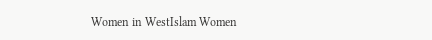Women in WestIslam Women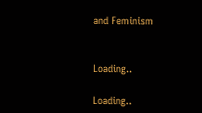and Feminism


Loading..

Loading..